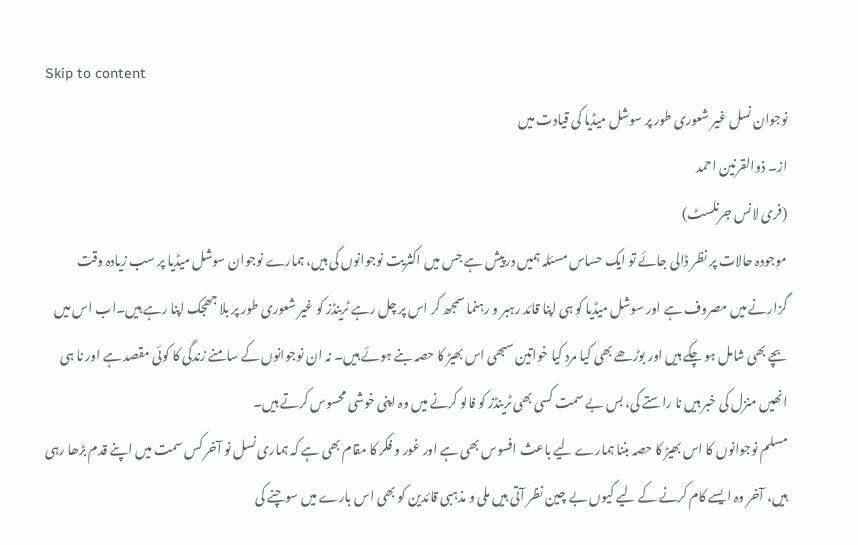Skip to content
نوجوان نسل غیر شعوری طور پر سوشل میڈیا کی قیادت میں
از۔ ذوالقرنین احمد
(فری لانس جرنلسٹ)
موجودہ حالات پر نظر ڈالی جائے تو ایک حساس مسئلہ ہمیں درپیش ہے جس میں اکثریت نوجوانوں کی ہیں، ہمارے نوجوان سوشل میڈیا پر سب زیادہ وقت گزارنے میں مصروف ہے اور سوشل میڈیا کو ہی اپنا قائد رہبر و رہنما سمجھ کر اس پر چل رہے ٹرینڈز کو غیر شعوری طور پر بلا جھجک اپنا رہے ہیں۔اب اس میں بچے بھی شامل ہو چکے ہیں اور بوڑھے بھی کیا مرد کیا خواتین سبھی اس بھیڑ کا حصہ بنے ہوئے ہیں۔ نہ ان نوجوانوں کے سامنے زندگی کا کوئی مقصد ہے اور نا ہی انھیں منزل کی خبر ہیں نا راستے کی، بس بے سمت کسی بھی ٹرینڈز کو فالو کرنے میں وہ اپنی خوشی محسوس کرتے ہیں۔
مسلم نوجوانوں کا اس بھیڑ کا حصہ بننا ہمارے لیے باعث افسوس بھی ہے اور غور و فکر کا مقام بھی ہے کہ ہماری نسل نو آخر کس سمت میں اپنے قدم بڑھا رہی ہیں، آخر وہ ایسے کام کرنے کے لیے کیوں بے چین نظر آتی ہیں ملی و مذہبی قائدین کو بھی اس بارے میں سوچنے کی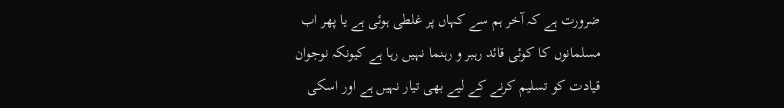ضرورت ہے کہ آخر ہم سے کہاں پر غلطی ہوئی ہے یا پھر اب مسلمانوں کا کوئی قائد رہبر و رہنما نہیں رہا ہے کیونکہ نوجوان قیادت کو تسلیم کرنے کے لیے بھی تیار نہیں ہے اور اسکی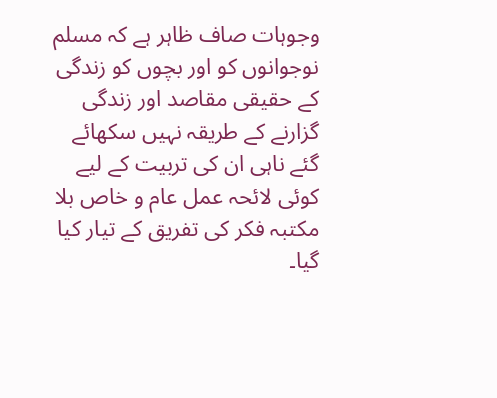وجوہات صاف ظاہر ہے کہ مسلم نوجوانوں کو اور بچوں کو زندگی کے حقیقی مقاصد اور زندگی گزارنے کے طریقہ نہیں سکھائے گئے ناہی ان کی تربیت کے لیے کوئی لائحہ عمل عام و خاص بلا مکتبہ فکر کی تفریق کے تیار کیا گیا۔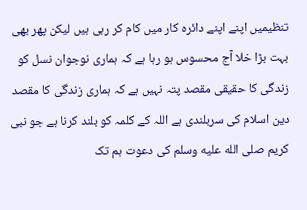تنظیمیں اپنے اپنے دائرہ کار میں کام کر رہی ہیں لیکن پھر بھی بہت بڑا خلا آج محسوس ہو رہا ہے کہ ہماری نوجوان نسل کو زندگی کا حقیقی مقصد پتہ نہیں ہے کہ ہماری زندگی کا مقصد دین اسلام کی سربلندی ہے اللہ کے کلمہ کو بلند کرنا ہے جو نبی کریم صلى الله عليه وسلم کی دعوت ہم تک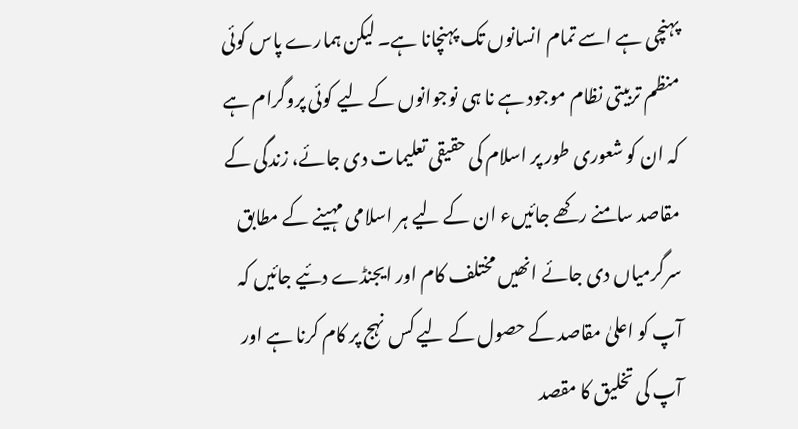پہنچی ہے اسے تمام انسانوں تک پہنچانا ہے۔ لیکن ہمارے پاس کوئی منظم تربیتی نظام موجود ہے نا ہی نوجوانوں کے لیے کوئی پروگرام ہے کہ ان کو شعوری طور پر اسلام کی حقیقی تعلیمات دی جائے، زندگی کے مقاصد سامنے رکھے جائیںء ان کے لیے ہر اسلامی مہینے کے مطابق سرگرمیاں دی جائے انھیں مختلف کام اور ایجنڈے دئیے جائیں کہ آپ کو اعلیٰ مقاصد کے حصول کے لیے کس نہج پر کام کرنا ہے اور آپ کی تخلیق کا مقصد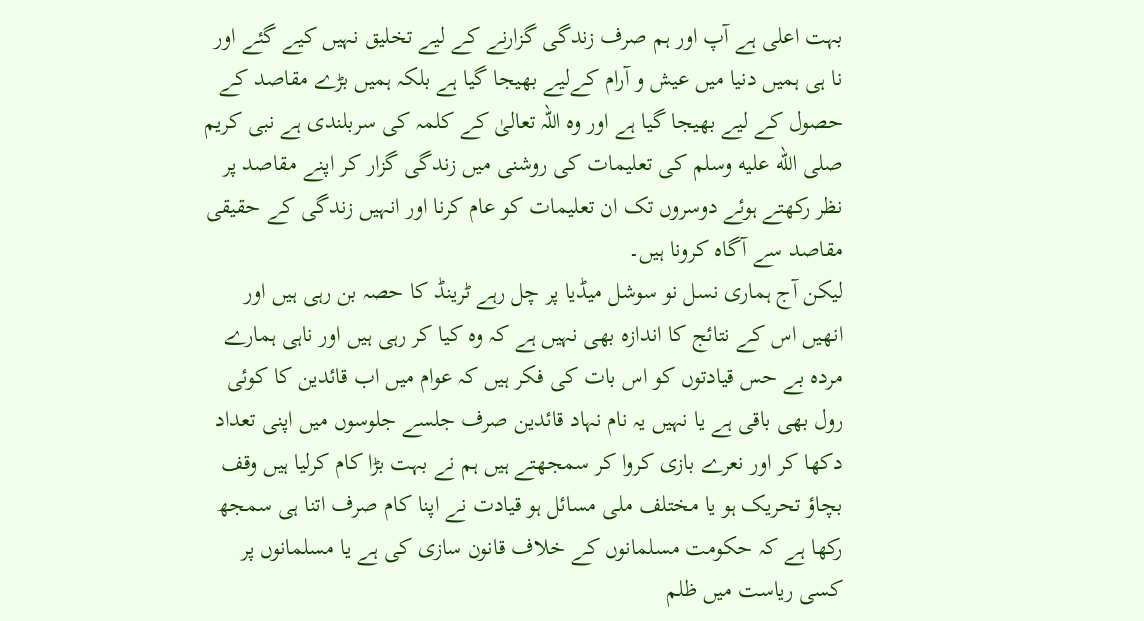بہت اعلی ہے آپ اور ہم صرف زندگی گزارنے کے لیے تخلیق نہیں کیے گئے اور نا ہی ہمیں دنیا میں عیش و آرام کےلیے بھیجا گیا ہے بلکہ ہمیں بڑے مقاصد کے حصول کے لیے بھیجا گیا ہے اور وہ اللہ تعالیٰ کے کلمہ کی سربلندی ہے نبی کریم صلى الله عليه وسلم کی تعلیمات کی روشنی میں زندگی گزار کر اپنے مقاصد پر نظر رکھتے ہوئے دوسروں تک ان تعلیمات کو عام کرنا اور انہیں زندگی کے حقیقی مقاصد سے آگاہ کرونا ہیں۔
لیکن آج ہماری نسل نو سوشل میڈیا پر چل رہے ٹرینڈ کا حصہ بن رہی ہیں اور انھیں اس کے نتائج کا اندازہ بھی نہیں ہے کہ وہ کیا کر رہی ہیں اور ناہی ہمارے مردہ بے حس قیادتوں کو اس بات کی فکر ہیں کہ عوام میں اب قائدین کا کوئی رول بھی باقی ہے یا نہیں یہ نام نہاد قائدین صرف جلسے جلوسوں میں اپنی تعداد دکھا کر اور نعرے بازی کروا کر سمجھتے ہیں ہم نے بہت بڑا کام کرلیا ہیں وقف بچاؤ تحریک ہو یا مختلف ملی مسائل ہو قیادت نے اپنا کام صرف اتنا ہی سمجھ رکھا ہے کہ حکومت مسلمانوں کے خلاف قانون سازی کی ہے یا مسلمانوں پر کسی ریاست میں ظلم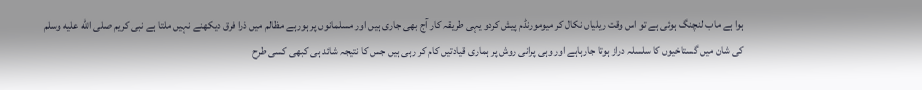ہوا ہے ماب لنچنگ ہوئی ہے تو اس وقت ریلیاں نکال کر میومورنڈم پیش کردو یہی طریقہ کار آج بھی جاری ہیں اور مسلمانوں پر ہورہے مظالم میں ذرا فرق دیکھنے نہیں ملتا ہے نبی کریم صلى الله عليه وسلم کی شان میں گستاخیوں کا سلسلہ دراز ہوتا جارہاہے اور وہی پرانی روش پر ہماری قیادتیں کام کر رہی ہیں جس کا نتیجہ شائد ہی کبھی کسی طرح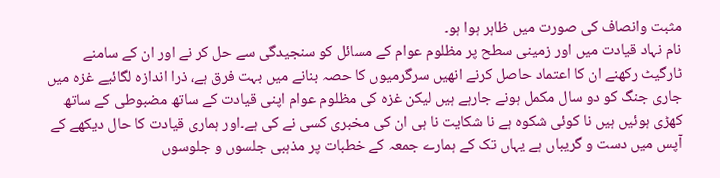مثبت وانصاف کی صورت میں ظاہر ہوا ہو۔
نام نہاد قیادت میں اور زمینی سطح پر مظلوم عوام کے مسائل کو سنجیدگی سے حل کر نے اور ان کے سامنے ٹارگیٹ رکھنے ان کا اعتماد حاصل کرنے انھیں سرگرمیوں کا حصہ بنانے میں بہت فرق ہے، ذرا اندازہ لگائیے غزہ میں جاری جنگ کو دو سال مکمل ہونے جارہے ہیں لیکن غزہ کی مظلوم عوام اپنی قیادت کے ساتھ مضبوطی کے ساتھ کھڑی ہوئیں ہیں نا کوئی شکوہ ہے نا شکایت نا ہی ان کی مخبری کسی نے کی ہے۔اور ہماری قیادت کا حال دیکھے کے آپس میں دست و گریباں ہے یہاں تک کے ہمارے جمعہ کے خطبات پر مذہبی جلسوں و جلوسوں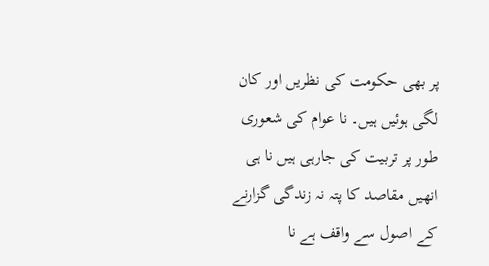پر بھی حکومت کی نظریں اور کان لگی ہوئیں ہیں۔ نا عوام کی شعوری طور پر تربیت کی جارہی ہیں نا ہی انھیں مقاصد کا پتہ نہ زندگی گزارنے کے اصول سے واقف ہے نا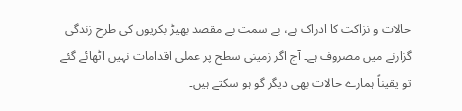حالات و نزاکت کا ادراک ہے، بے سمت بے مقصد بھیڑ بکریوں کی طرح زندگی گزارنے میں مصروف ہے۔ آج اگر زمینی سطح پر عملی اقدامات نہیں اٹھائے گئے تو یقیناً ہمارے حالات بھی دیگر گو ہو سکتے ہیں۔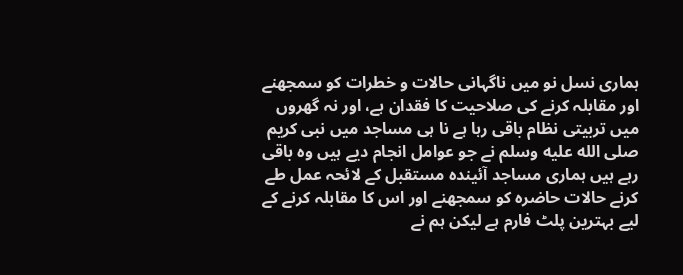ہماری نسل نو میں ناگہانی حالات و خطرات کو سمجھنے اور مقابلہ کرنے کی صلاحیت کا فقدان ہے، اور نہ گھروں میں تربیتی نظام باقی رہا ہے نا ہی مساجد میں نبی کریم صلى الله عليه وسلم نے جو عوامل انجام دیے ہیں وہ باقی رہے ہیں ہماری مساجد آئیندہ مستقبل کے لائحہ عمل طے کرنے حالات حاضرہ کو سمجھنے اور اس کا مقابلہ کرنے کے لیے بہترین پلٹ فارم ہے لیکن ہم نے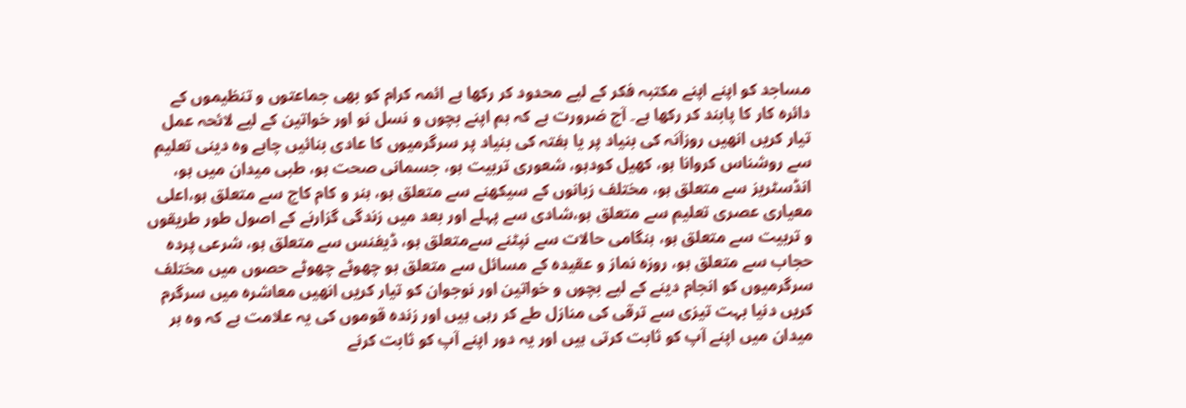مساجد کو اپنے اپنے مکتبہ فکر کے لیے محدود کر رکھا ہے ائمہ کرام کو بھی جماعتوں و تنظیموں کے دائرہ کار کا پابند کر رکھا ہے۔ آج ضرورت ہے کہ ہم اپنے بچوں و نسل نو اور خواتین کے لیے لائحہ عمل تیار کریں انھیں روزآنہ کی بنیاد پر یا ہفتہ کی بنیاد پر سرگرمیوں کا عادی بنائیں چاہے وہ دینی تعلیم سے روشناس کروانا ہو، کھیل کودہو، شعوری تربیت ہو، جسمانی صحت ہو، طبی میدان میں ہو، انڈسٹریز سے متعلق ہو، مختلف زبانوں کے سیکھنے سے متعلق ہو، ہنر و کام کاج سے متعلق ہو،اعلی معیاری عصری تعلیم سے متعلق ہو،شادی سے پہلے اور بعد میں زندگی گزارنے کے اصول طور طریقوں و تربیت سے متعلق ہو، ہنگامی حالات سے نپٹنے سےمتعلق ہو، ڈیفنس سے متعلق ہو، شرعی پردہ حجاب سے متعلق ہو، روزہ نماز و عقیدہ کے مسائل سے متعلق ہو چھوٹے چھوٹے حصوں میں مختلف سرگرمیوں کو انجام دینے کے لیے بچوں و خواتین اور نوجوان کو تیار کریں انھیں معاشرہ میں سرگرم کریں دنیا بہت تیزی سے ترقی کی منازل طے کر رہی ہیں اور زندہ قوموں کی یہ علامت ہے کہ وہ ہر میدان میں اپنے آپ کو ثابت کرتی ہیں اور یہ دور اپنے آپ کو ثابت کرنے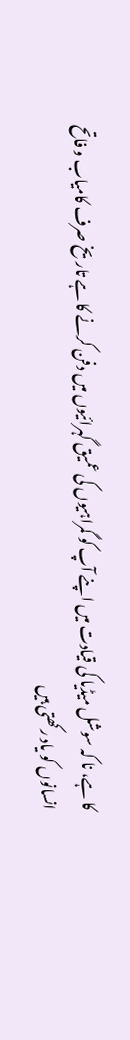کا ہے، نا کہ سوشل میڈیا کی قیادت میں اپنے آپ کو گمراہیوں کی عمیق گہرائیوں میں دفن کرنے کا ہے تاریخ صرف کامیاب و فاتح انسانوں کو یاد رکھتی ہیں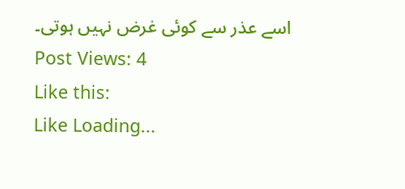اسے عذر سے کوئی غرض نہیں ہوتی۔
Post Views: 4
Like this:
Like Loading...